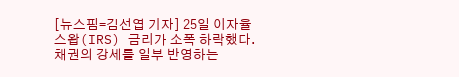[뉴스핌=김선엽 기자] 25일 이자율스왑(IRS) 금리가 소폭 하락했다. 채권의 강세를 일부 반영하는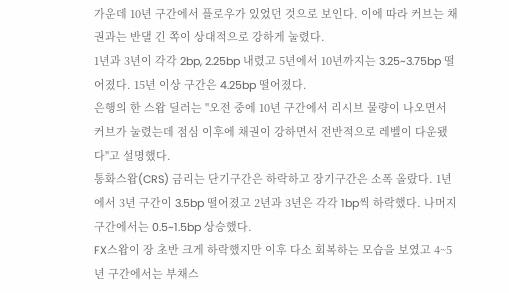가운데 10년 구간에서 플로우가 있었던 것으로 보인다. 이에 따라 커브는 채권과는 반댈 긴 쪽이 상대적으로 강하게 눌렸다.
1년과 3년이 각각 2bp, 2.25bp 내렸고 5년에서 10년까지는 3.25~3.75bp 떨어졌다. 15년 이상 구간은 4.25bp 떨어졌다.
은행의 한 스왑 딜러는 "오전 중에 10년 구간에서 리시브 물량이 나오면서 커브가 눌렸는데 점심 이후에 채권이 강하면서 전반적으로 레벨이 다운됐다"고 설명했다.
통화스왑(CRS) 금리는 단기구간은 하락하고 장기구간은 소폭 올랐다. 1년에서 3년 구간이 3.5bp 떨어졌고 2년과 3년은 각각 1bp씩 하락했다. 나머지 구간에서는 0.5~1.5bp 상승했다.
FX스왑이 장 초반 크게 하락했지만 이후 다소 회복하는 모습을 보였고 4~5년 구간에서는 부채스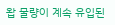왑 물량이 계속 유입된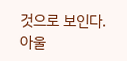것으로 보인다. 아울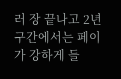러 장 끝나고 2년 구간에서는 페이가 강하게 들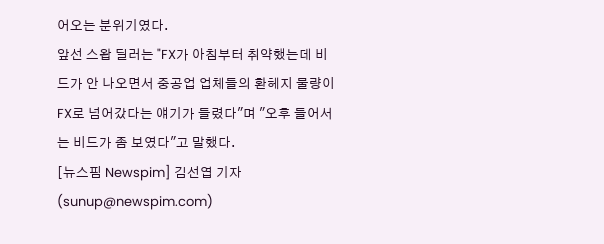어오는 분위기였다.
앞선 스왑 딜러는 "FX가 아침부터 취약했는데 비드가 안 나오면서 중공업 업체들의 환헤지 물량이 FX로 넘어갔다는 얘기가 들렸다"며 "오후 들어서는 비드가 좀 보였다"고 말했다.
[뉴스핌 Newspim] 김선엽 기자 (sunup@newspim.com)